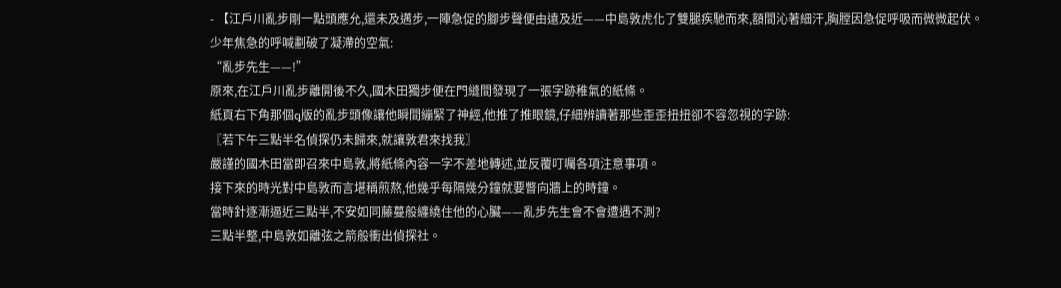- 【江戶川亂步剛一點頭應允,還未及邁步,一陣急促的腳步聲便由遠及近——中島敦虎化了雙腿疾馳而來,額間沁著細汗,胸膛因急促呼吸而微微起伏。
少年焦急的呼喊劃破了凝滯的空氣:
“亂步先生——!”
原來,在江戶川亂步離開後不久,國木田獨步便在門縫間發現了一張字跡稚氣的紙條。
紙頁右下角那個q版的亂步頭像讓他瞬間繃緊了神經,他推了推眼鏡,仔細辨讀著那些歪歪扭扭卻不容忽視的字跡:
〖若下午三點半名偵探仍未歸來,就讓敦君來找我〗
嚴謹的國木田當即召來中島敦,將紙條內容一字不差地轉述,並反覆叮囑各項注意事項。
接下來的時光對中島敦而言堪稱煎熬,他幾乎每隔幾分鐘就要瞥向牆上的時鐘。
當時針逐漸逼近三點半,不安如同藤蔓般纏繞住他的心臟——亂步先生會不會遭遇不測?
三點半整,中島敦如離弦之箭般衝出偵探社。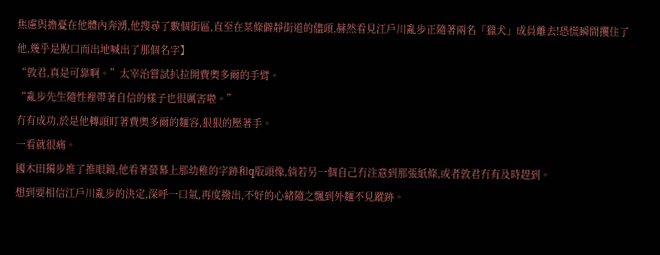焦慮與擔憂在他體內奔湧,他搜尋了數個街區,直至在某條僻靜街道的儘頭,赫然看見江戶川亂步正隨著兩名「獵犬」成員離去!恐慌瞬間攫住了他,幾乎是脫口而出地喊出了那個名字】
“敦君,真是可靠啊。”太宰治嘗試扒拉開費奧多爾的手臂。
“亂步先生隨性裡帶著自信的樣子也很厲害啦。”
冇有成功,於是他轉頭盯著費奧多爾的麵容,狠狠的壓著手。
一看就很痛。
國木田獨步推了推眼鏡,他看著螢幕上那幼稚的字跡和q版頭像,倘若另一個自己冇注意到那張紙條,或者敦君冇有及時趕到。
想到要相信江戶川亂步的決定,深呼一口氣,再度撥出,不好的心緒隨之飄到外麵不見蹤跡。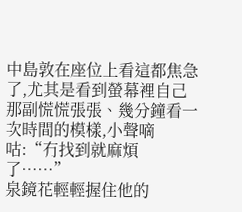中島敦在座位上看這都焦急了,尤其是看到螢幕裡自己那副慌慌張張、幾分鐘看一次時間的模樣,小聲嘀咕:“冇找到就麻煩了……”
泉鏡花輕輕握住他的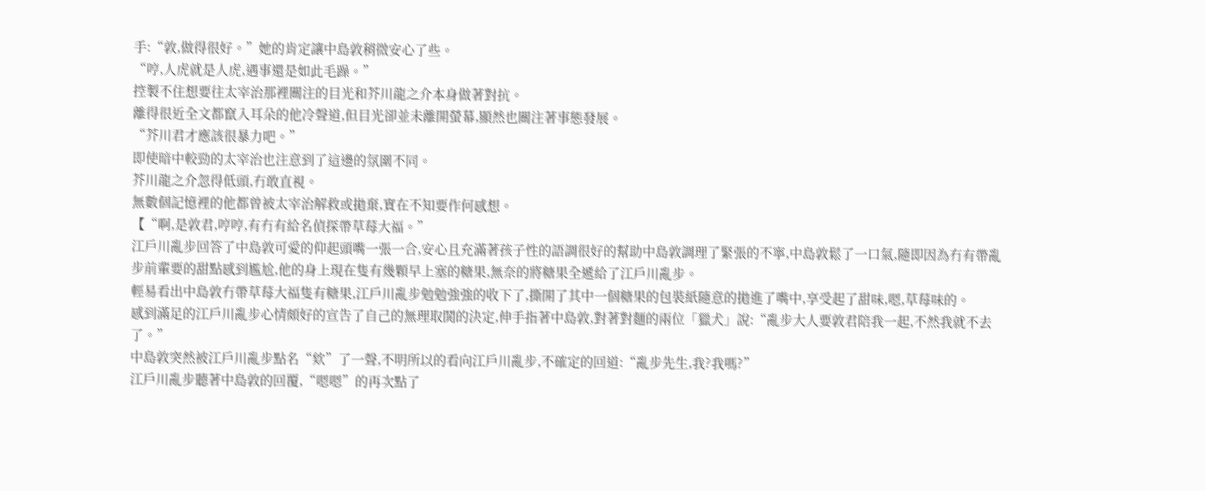手:“敦,做得很好。”她的肯定讓中島敦稍微安心了些。
“哼,人虎就是人虎,遇事還是如此毛躁。”
控製不住想要往太宰治那裡關注的目光和芥川龍之介本身做著對抗。
離得很近全文都竄入耳朵的他冷聲道,但目光卻並未離開螢幕,顯然也關注著事態發展。
“芥川君才應該很暴力吧。”
即使暗中較勁的太宰治也注意到了這邊的氛圍不同。
芥川龍之介忽得低頭,冇敢直視。
無數個記憶裡的他都曾被太宰治解救或拋棄,實在不知要作何感想。
【“啊,是敦君,哼哼,有冇有給名偵探帶草莓大福。”
江戶川亂步回答了中島敦可愛的仰起頭嘴一張一合,安心且充滿著孩子性的語調很好的幫助中島敦調理了緊張的不寧,中島敦鬆了一口氣,隨即因為冇有帶亂步前輩要的甜點感到尷尬,他的身上現在隻有幾顆早上塞的糖果,無奈的將糖果全遞給了江戶川亂步。
輕易看出中島敦冇帶草莓大福隻有糖果,江戶川亂步勉勉強強的收下了,撕開了其中一個糖果的包裝紙隨意的拋進了嘴中,享受起了甜味,嗯,草莓味的。
感到滿足的江戶川亂步心情頗好的宣告了自己的無理取鬨的決定,伸手指著中島敦,對著對麵的兩位「獵犬」說:“亂步大人要敦君陪我一起,不然我就不去了。”
中島敦突然被江戶川亂步點名“欸”了一聲,不明所以的看向江戶川亂步,不確定的回道:“亂步先生,我?我嗎?”
江戶川亂步聽著中島敦的回覆,“嗯嗯”的再次點了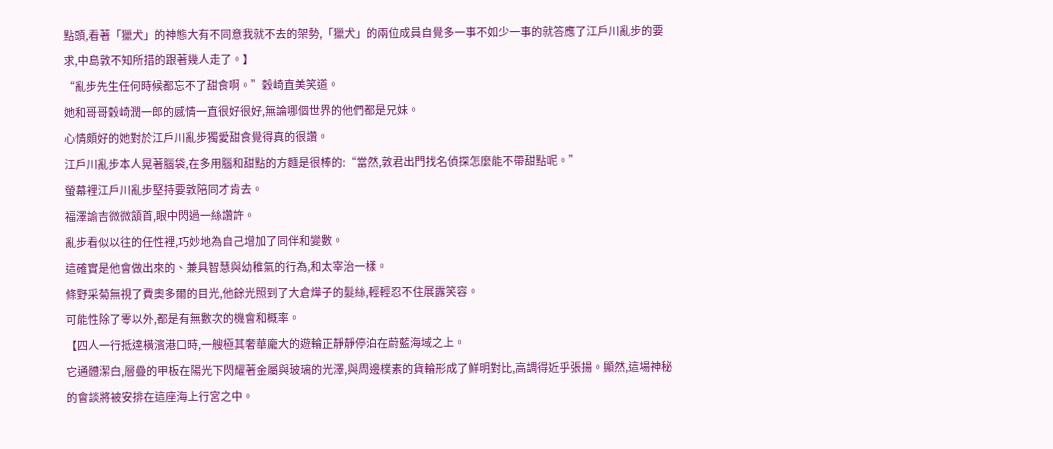點頭,看著「獵犬」的神態大有不同意我就不去的架勢,「獵犬」的兩位成員自覺多一事不如少一事的就答應了江戶川亂步的要求,中島敦不知所措的跟著幾人走了。】
“亂步先生任何時候都忘不了甜食啊。”穀崎直美笑道。
她和哥哥穀崎潤一郎的感情一直很好很好,無論哪個世界的他們都是兄妹。
心情頗好的她對於江戶川亂步獨愛甜食覺得真的很讚。
江戶川亂步本人晃著腦袋,在多用腦和甜點的方麵是很棒的:“當然,敦君出門找名偵探怎麼能不帶甜點呢。”
螢幕裡江戶川亂步堅持要敦陪同才肯去。
福澤諭吉微微頷首,眼中閃過一絲讚許。
亂步看似以往的任性裡,巧妙地為自己增加了同伴和變數。
這確實是他會做出來的、兼具智慧與幼稚氣的行為,和太宰治一樣。
條野采菊無視了費奧多爾的目光,他餘光照到了大倉燁子的髮絲,輕輕忍不住展露笑容。
可能性除了零以外,都是有無數次的機會和概率。
【四人一行抵達橫濱港口時,一艘極其奢華龐大的遊輪正靜靜停泊在蔚藍海域之上。
它通體潔白,層疊的甲板在陽光下閃耀著金屬與玻璃的光澤,與周邊樸素的貨輪形成了鮮明對比,高調得近乎張揚。顯然,這場神秘的會談將被安排在這座海上行宮之中。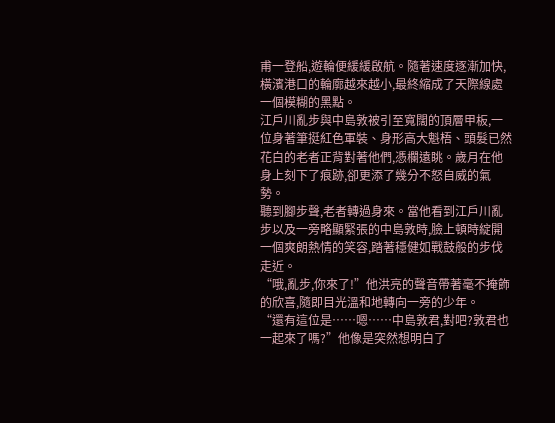甫一登船,遊輪便緩緩啟航。隨著速度逐漸加快,橫濱港口的輪廓越來越小,最終縮成了天際線處一個模糊的黑點。
江戶川亂步與中島敦被引至寬闊的頂層甲板,一位身著筆挺紅色軍裝、身形高大魁梧、頭髮已然花白的老者正背對著他們,憑欄遠眺。歲月在他身上刻下了痕跡,卻更添了幾分不怒自威的氣勢。
聽到腳步聲,老者轉過身來。當他看到江戶川亂步以及一旁略顯緊張的中島敦時,臉上頓時綻開一個爽朗熱情的笑容,踏著穩健如戰鼓般的步伐走近。
“哦,亂步,你來了!”他洪亮的聲音帶著毫不掩飾的欣喜,隨即目光溫和地轉向一旁的少年。
“還有這位是……嗯……中島敦君,對吧?敦君也一起來了嗎?”他像是突然想明白了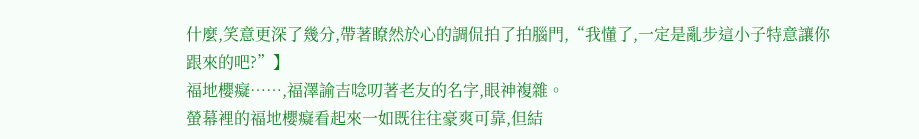什麼,笑意更深了幾分,帶著瞭然於心的調侃拍了拍腦門,“我懂了,一定是亂步這小子特意讓你跟來的吧?”】
福地櫻癡……,福澤諭吉唸叨著老友的名字,眼神複雜。
螢幕裡的福地櫻癡看起來一如既往往豪爽可靠,但結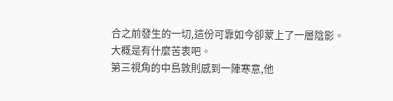合之前發生的一切,這份可靠如今卻蒙上了一層陰影。
大概是有什麼苦衷吧。
第三視角的中島敦則感到一陣寒意,他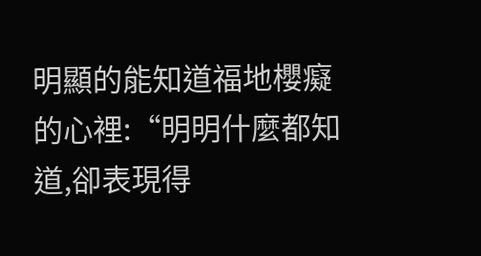明顯的能知道福地櫻癡的心裡:“明明什麼都知道,卻表現得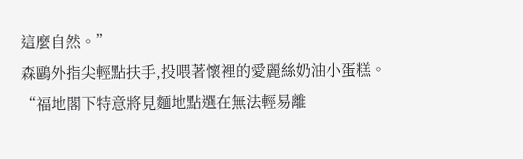這麼自然。”
森鷗外指尖輕點扶手,投喂著懷裡的愛麗絲奶油小蛋糕。
“福地閣下特意將見麵地點選在無法輕易離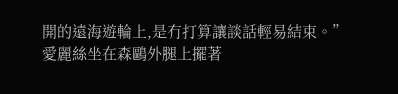開的遠海遊輪上,是冇打算讓談話輕易結束。”
愛麗絲坐在森鷗外腿上擺著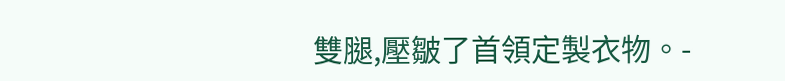雙腿,壓皺了首領定製衣物。-